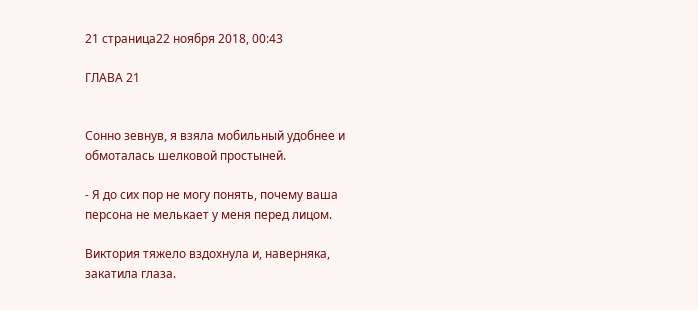21 страница22 ноября 2018, 00:43

ГЛАВА 21


Сонно зевнув, я взяла мобильный удобнее и обмоталась шелковой простыней.

- Я до сих пор не могу понять, почему ваша персона не мелькает у меня перед лицом.

Виктория тяжело вздохнула и, наверняка, закатила глаза.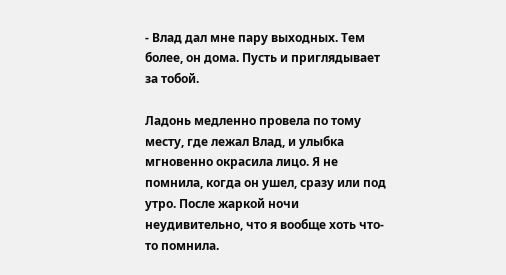- Влад дал мне пару выходных. Тем более, он дома. Пусть и приглядывает за тобой.

Ладонь медленно провела по тому месту, где лежал Влад, и улыбка мгновенно окрасила лицо. Я не помнила, когда он ушел, сразу или под утро. После жаркой ночи неудивительно, что я вообще хоть что-то помнила.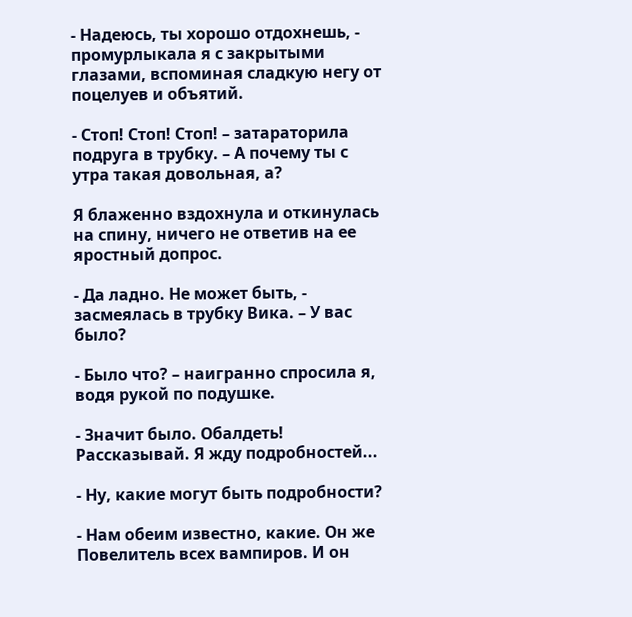- Надеюсь, ты хорошо отдохнешь, - промурлыкала я с закрытыми глазами, вспоминая сладкую негу от поцелуев и объятий.

- Стоп! Стоп! Стоп! – затараторила подруга в трубку. – А почему ты с утра такая довольная, а?

Я блаженно вздохнула и откинулась на спину, ничего не ответив на ее яростный допрос.

- Да ладно. Не может быть, - засмеялась в трубку Вика. – У вас было?

- Было что? – наигранно спросила я, водя рукой по подушке.

- Значит было. Обалдеть! Рассказывай. Я жду подробностей...

- Ну, какие могут быть подробности?

- Нам обеим известно, какие. Он же Повелитель всех вампиров. И он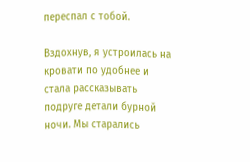переспал с тобой.

Вздохнув, я устроилась на кровати по удобнее и стала рассказывать подруге детали бурной ночи. Мы старались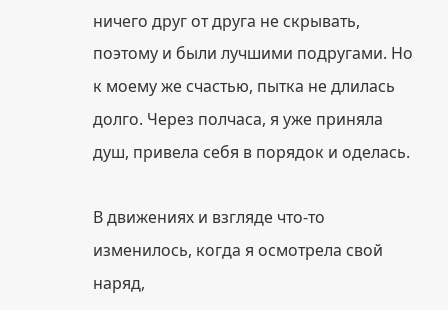ничего друг от друга не скрывать, поэтому и были лучшими подругами. Но к моему же счастью, пытка не длилась долго. Через полчаса, я уже приняла душ, привела себя в порядок и оделась.

В движениях и взгляде что-то изменилось, когда я осмотрела свой наряд,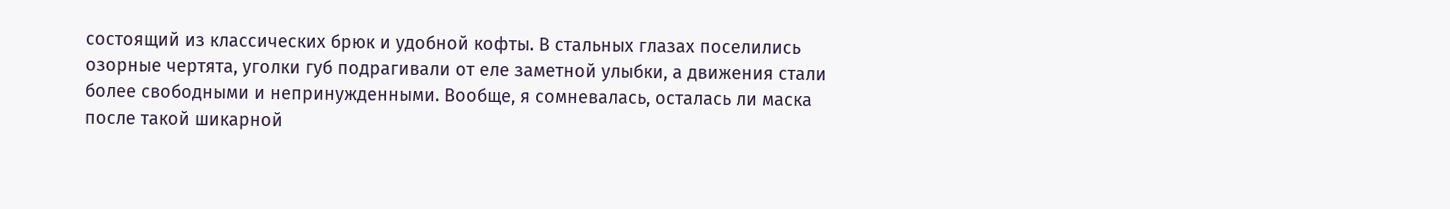состоящий из классических брюк и удобной кофты. В стальных глазах поселились озорные чертята, уголки губ подрагивали от еле заметной улыбки, а движения стали более свободными и непринужденными. Вообще, я сомневалась, осталась ли маска после такой шикарной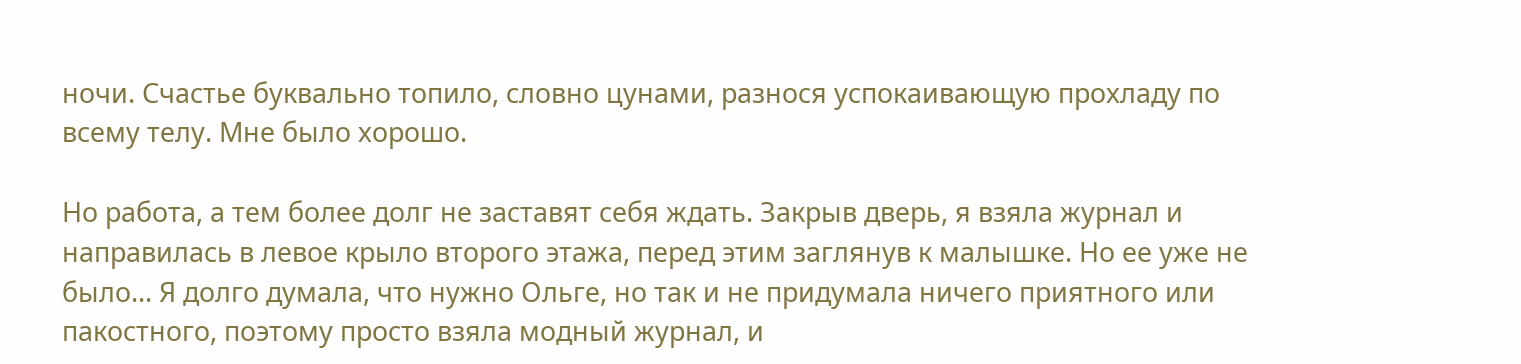ночи. Счастье буквально топило, словно цунами, разнося успокаивающую прохладу по всему телу. Мне было хорошо.

Но работа, а тем более долг не заставят себя ждать. Закрыв дверь, я взяла журнал и направилась в левое крыло второго этажа, перед этим заглянув к малышке. Но ее уже не было... Я долго думала, что нужно Ольге, но так и не придумала ничего приятного или пакостного, поэтому просто взяла модный журнал, и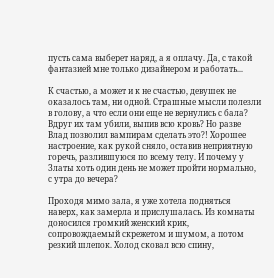пусть сама выберет наряд, а я оплачу. Да, с такой фантазией мне только дизайнером и работать...

К счастью, а может и к не счастью, девушек не оказалось там, ни одной. Страшные мысли полезли в голову, а что если они еще не вернулись с бала? Вдруг их там убили, выпив всю кровь? Но разве Влад позволил вампирам сделать это?! Хорошее настроение, как рукой сняло, оставив неприятную горечь, разлившуюся по всему телу. И почему у Златы хоть один день не может пройти нормально, с утра до вечера?

Проходя мимо зала, я уже хотела подняться наверх, как замерла и прислушалась. Из комнаты доносился громкий женский крик, сопровождаемый скрежетом и шумом, а потом резкий шлепок. Холод сковал всю спину,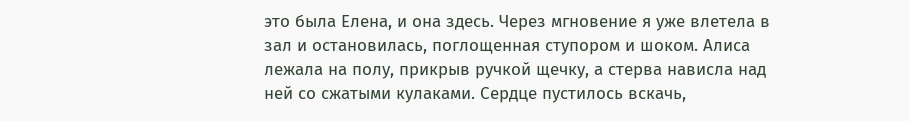это была Елена, и она здесь. Через мгновение я уже влетела в зал и остановилась, поглощенная ступором и шоком. Алиса лежала на полу, прикрыв ручкой щечку, а стерва нависла над ней со сжатыми кулаками. Сердце пустилось вскачь,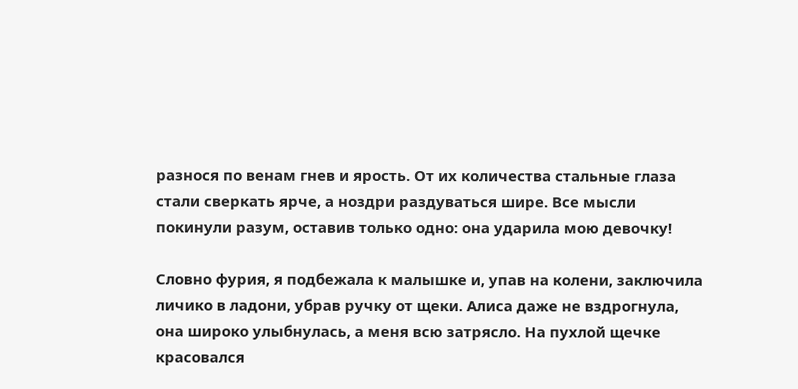разнося по венам гнев и ярость. От их количества стальные глаза стали сверкать ярче, а ноздри раздуваться шире. Все мысли покинули разум, оставив только одно: она ударила мою девочку!

Словно фурия, я подбежала к малышке и, упав на колени, заключила личико в ладони, убрав ручку от щеки. Алиса даже не вздрогнула, она широко улыбнулась, а меня всю затрясло. На пухлой щечке красовался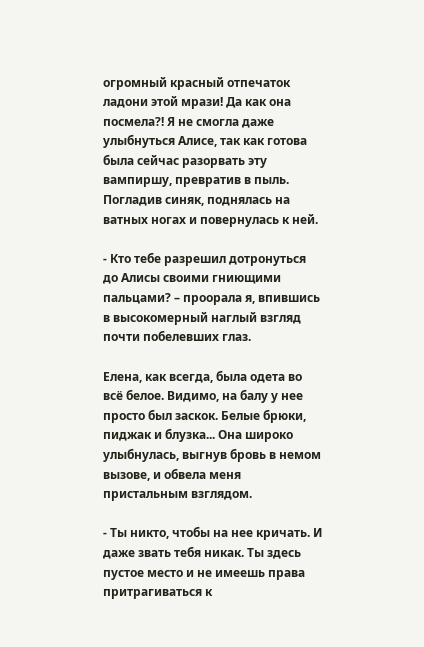огромный красный отпечаток ладони этой мрази! Да как она посмела?! Я не смогла даже улыбнуться Алисе, так как готова была сейчас разорвать эту вампиршу, превратив в пыль. Погладив синяк, поднялась на ватных ногах и повернулась к ней.

- Кто тебе разрешил дотронуться до Алисы своими гниющими пальцами? – проорала я, впившись в высокомерный наглый взгляд почти побелевших глаз.

Елена, как всегда, была одета во всё белое. Видимо, на балу у нее просто был заскок. Белые брюки, пиджак и блузка... Она широко улыбнулась, выгнув бровь в немом вызове, и обвела меня пристальным взглядом.

- Ты никто, чтобы на нее кричать. И даже звать тебя никак. Ты здесь пустое место и не имеешь права притрагиваться к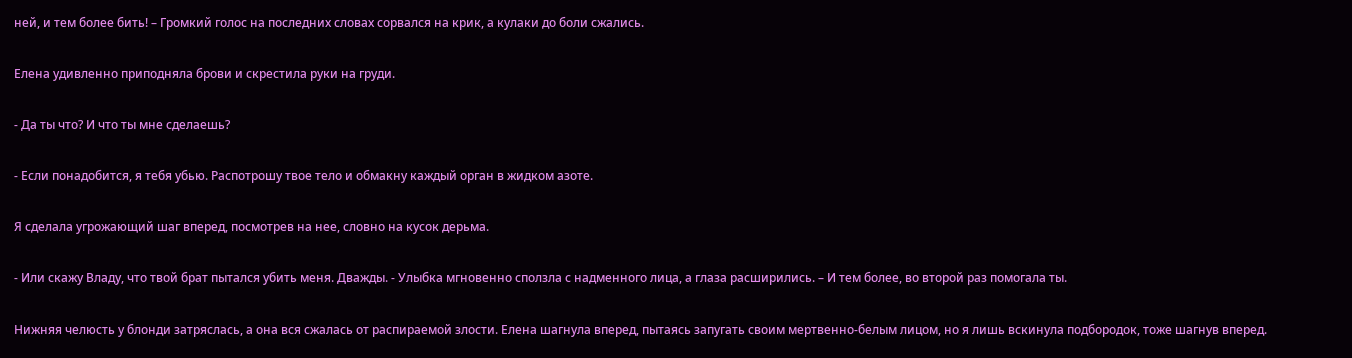ней, и тем более бить! – Громкий голос на последних словах сорвался на крик, а кулаки до боли сжались.

Елена удивленно приподняла брови и скрестила руки на груди.

- Да ты что? И что ты мне сделаешь?

- Если понадобится, я тебя убью. Распотрошу твое тело и обмакну каждый орган в жидком азоте.

Я сделала угрожающий шаг вперед, посмотрев на нее, словно на кусок дерьма.

- Или скажу Владу, что твой брат пытался убить меня. Дважды. - Улыбка мгновенно сползла с надменного лица, а глаза расширились. – И тем более, во второй раз помогала ты.

Нижняя челюсть у блонди затряслась, а она вся сжалась от распираемой злости. Елена шагнула вперед, пытаясь запугать своим мертвенно-белым лицом, но я лишь вскинула подбородок, тоже шагнув вперед.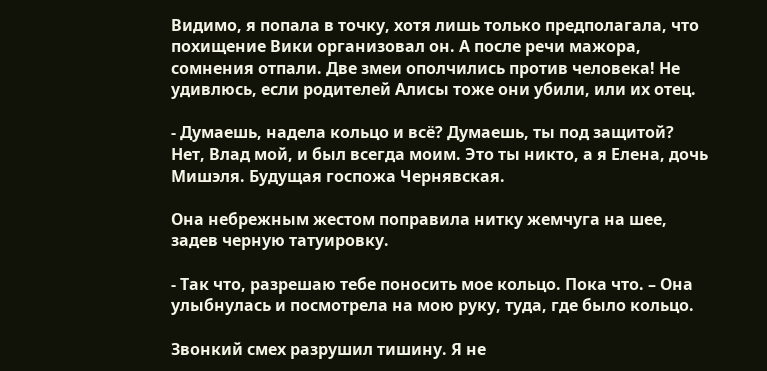Видимо, я попала в точку, хотя лишь только предполагала, что похищение Вики организовал он. А после речи мажора, сомнения отпали. Две змеи ополчились против человека! Не удивлюсь, если родителей Алисы тоже они убили, или их отец.

- Думаешь, надела кольцо и всё? Думаешь, ты под защитой? Нет, Влад мой, и был всегда моим. Это ты никто, а я Елена, дочь Мишэля. Будущая госпожа Чернявская.

Она небрежным жестом поправила нитку жемчуга на шее, задев черную татуировку.

- Так что, разрешаю тебе поносить мое кольцо. Пока что. – Она улыбнулась и посмотрела на мою руку, туда, где было кольцо.

Звонкий смех разрушил тишину. Я не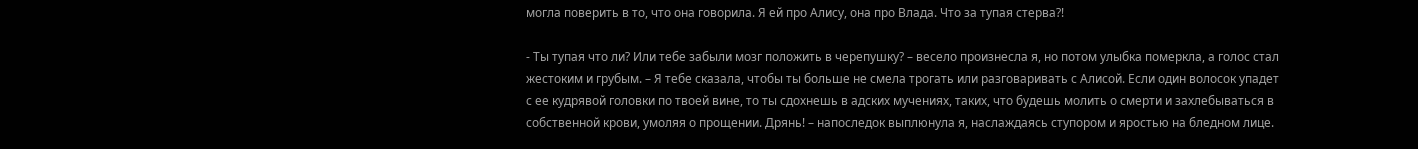могла поверить в то, что она говорила. Я ей про Алису, она про Влада. Что за тупая стерва?!

- Ты тупая что ли? Или тебе забыли мозг положить в черепушку? – весело произнесла я, но потом улыбка померкла, а голос стал жестоким и грубым. – Я тебе сказала, чтобы ты больше не смела трогать или разговаривать с Алисой. Если один волосок упадет с ее кудрявой головки по твоей вине, то ты сдохнешь в адских мучениях, таких, что будешь молить о смерти и захлебываться в собственной крови, умоляя о прощении. Дрянь! – напоследок выплюнула я, наслаждаясь ступором и яростью на бледном лице.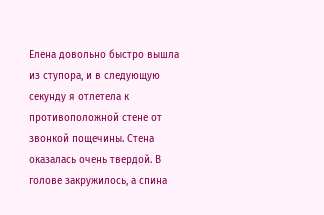Елена довольно быстро вышла из ступора, и в следующую секунду я отлетела к противоположной стене от звонкой пощечины. Стена оказалась очень твердой. В голове закружилось, а спина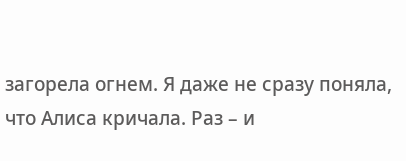загорела огнем. Я даже не сразу поняла, что Алиса кричала. Раз – и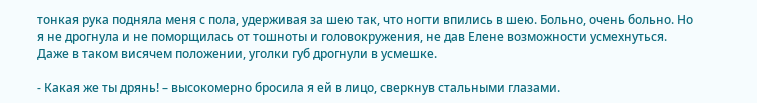тонкая рука подняла меня с пола, удерживая за шею так, что ногти впились в шею. Больно, очень больно. Но я не дрогнула и не поморщилась от тошноты и головокружения, не дав Елене возможности усмехнуться. Даже в таком висячем положении, уголки губ дрогнули в усмешке.

- Какая же ты дрянь! – высокомерно бросила я ей в лицо, сверкнув стальными глазами.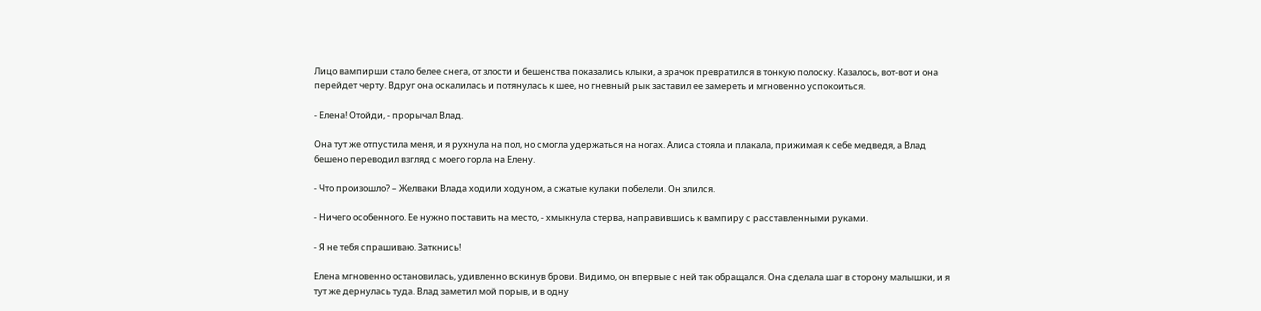Лицо вампирши стало белее снега, от злости и бешенства показались клыки, а зрачок превратился в тонкую полоску. Казалось, вот-вот и она перейдет черту. Вдруг она оскалилась и потянулась к шее, но гневный рык заставил ее замереть и мгновенно успокоиться.

- Елена! Отойди, - прорычал Влад.

Она тут же отпустила меня, и я рухнула на пол, но смогла удержаться на ногах. Алиса стояла и плакала, прижимая к себе медведя, а Влад бешено переводил взгляд с моего горла на Елену.

- Что произошло? – Желваки Влада ходили ходуном, а сжатые кулаки побелели. Он злился.

- Ничего особенного. Ее нужно поставить на место, - хмыкнула стерва, направившись к вампиру с расставленными руками.

- Я не тебя спрашиваю. Заткнись!

Елена мгновенно остановилась, удивленно вскинув брови. Видимо, он впервые с ней так обращался. Она сделала шаг в сторону малышки, и я тут же дернулась туда. Влад заметил мой порыв, и в одну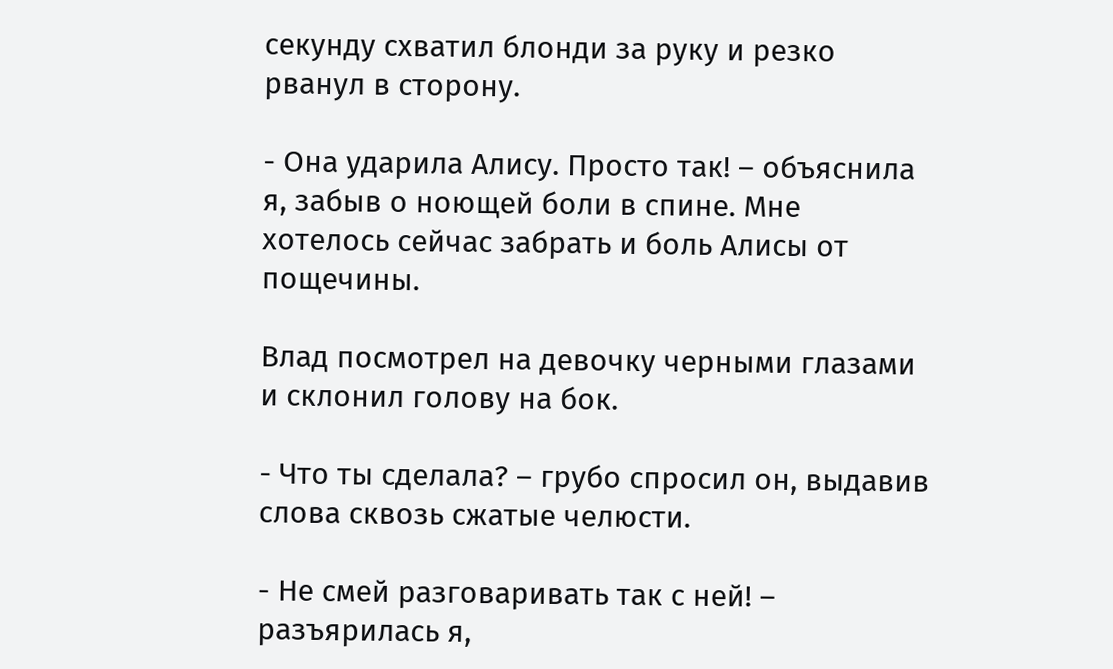секунду схватил блонди за руку и резко рванул в сторону.

- Она ударила Алису. Просто так! – объяснила я, забыв о ноющей боли в спине. Мне хотелось сейчас забрать и боль Алисы от пощечины.

Влад посмотрел на девочку черными глазами и склонил голову на бок.

- Что ты сделала? – грубо спросил он, выдавив слова сквозь сжатые челюсти.

- Не смей разговаривать так с ней! – разъярилась я,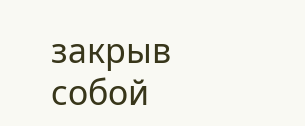закрыв собой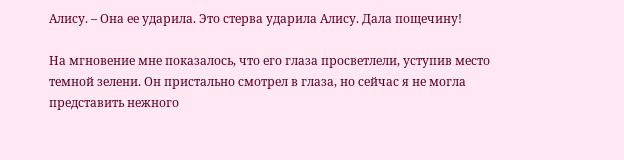Алису. – Она ее ударила. Это стерва ударила Алису. Дала пощечину!

На мгновение мне показалось, что его глаза просветлели, уступив место темной зелени. Он пристально смотрел в глаза, но сейчас я не могла представить нежного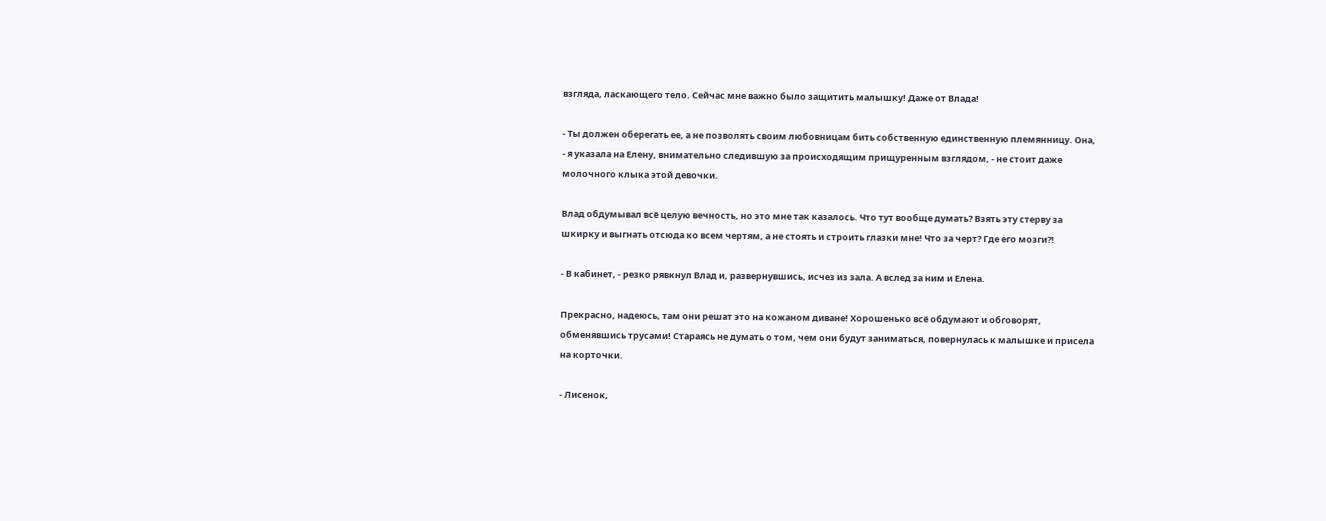взгляда, ласкающего тело. Сейчас мне важно было защитить малышку! Даже от Влада!

- Ты должен оберегать ее, а не позволять своим любовницам бить собственную единственную племянницу. Она, - я указала на Елену, внимательно следившую за происходящим прищуренным взглядом, - не стоит даже молочного клыка этой девочки.

Влад обдумывал всё целую вечность, но это мне так казалось. Что тут вообще думать? Взять эту стерву за шкирку и выгнать отсюда ко всем чертям, а не стоять и строить глазки мне! Что за черт? Где его мозги?!

- В кабинет, - резко рявкнул Влад и, развернувшись, исчез из зала. А вслед за ним и Елена.

Прекрасно, надеюсь, там они решат это на кожаном диване! Хорошенько всё обдумают и обговорят, обменявшись трусами! Стараясь не думать о том, чем они будут заниматься, повернулась к малышке и присела на корточки.

- Лисенок,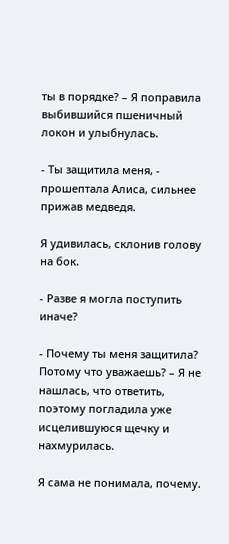ты в порядке? – Я поправила выбившийся пшеничный локон и улыбнулась.

- Ты защитила меня, - прошептала Алиса, сильнее прижав медведя.

Я удивилась, склонив голову на бок.

- Разве я могла поступить иначе?

- Почему ты меня защитила? Потому что уважаешь? – Я не нашлась, что ответить, поэтому погладила уже исцелившуюся щечку и нахмурилась.

Я сама не понимала, почему.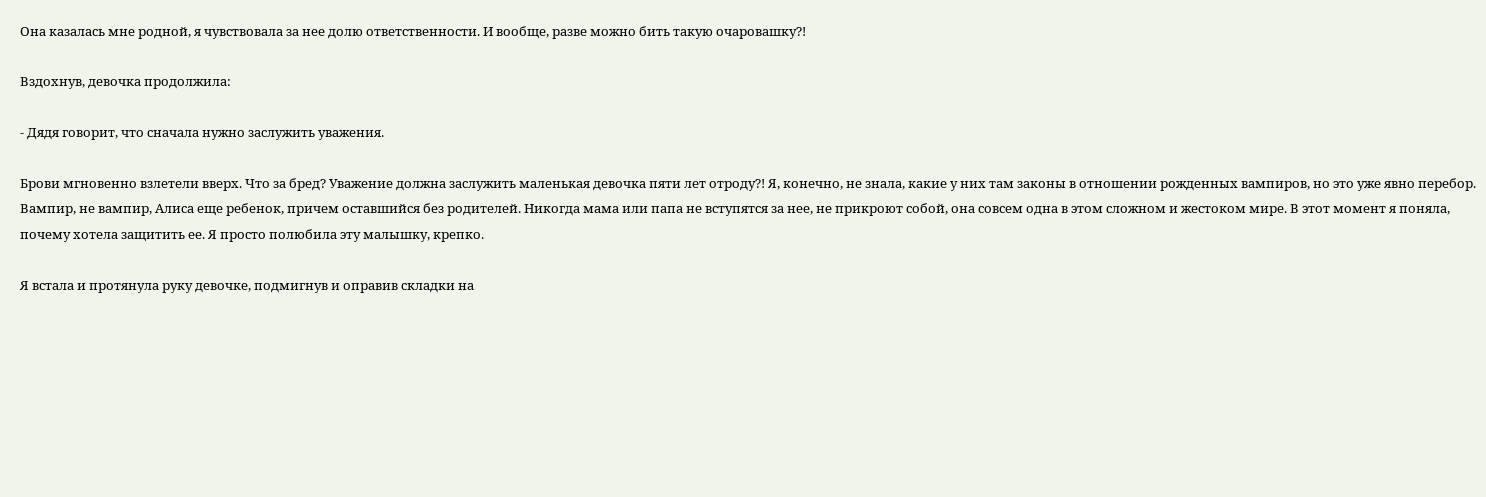Она казалась мне родной, я чувствовала за нее долю ответственности. И вообще, разве можно бить такую очаровашку?!

Вздохнув, девочка продолжила:

- Дядя говорит, что сначала нужно заслужить уважения.

Брови мгновенно взлетели вверх. Что за бред? Уважение должна заслужить маленькая девочка пяти лет отроду?! Я, конечно, не знала, какие у них там законы в отношении рожденных вампиров, но это уже явно перебор. Вампир, не вампир, Алиса еще ребенок, причем оставшийся без родителей. Никогда мама или папа не вступятся за нее, не прикроют собой, она совсем одна в этом сложном и жестоком мире. В этот момент я поняла, почему хотела защитить ее. Я просто полюбила эту малышку, крепко.

Я встала и протянула руку девочке, подмигнув и оправив складки на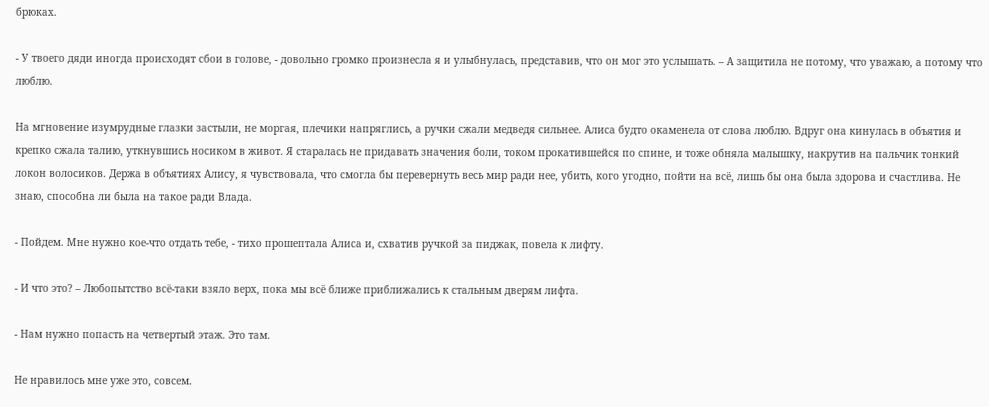брюках.

- У твоего дяди иногда происходят сбои в голове, - довольно громко произнесла я и улыбнулась, представив, что он мог это услышать. – А защитила не потому, что уважаю, а потому что люблю.

На мгновение изумрудные глазки застыли, не моргая, плечики напряглись, а ручки сжали медведя сильнее. Алиса будто окаменела от слова люблю. Вдруг она кинулась в объятия и крепко сжала талию, уткнувшись носиком в живот. Я старалась не придавать значения боли, током прокатившейся по спине, и тоже обняла малышку, накрутив на пальчик тонкий локон волосиков. Держа в объятиях Алису, я чувствовала, что смогла бы перевернуть весь мир ради нее, убить, кого угодно, пойти на всё, лишь бы она была здорова и счастлива. Не знаю, способна ли была на такое ради Влада.

- Пойдем. Мне нужно кое-что отдать тебе, - тихо прошептала Алиса и, схватив ручкой за пиджак, повела к лифту.

- И что это? – Любопытство всё-таки взяло верх, пока мы всё ближе приближались к стальным дверям лифта.

- Нам нужно попасть на четвертый этаж. Это там.

Не нравилось мне уже это, совсем.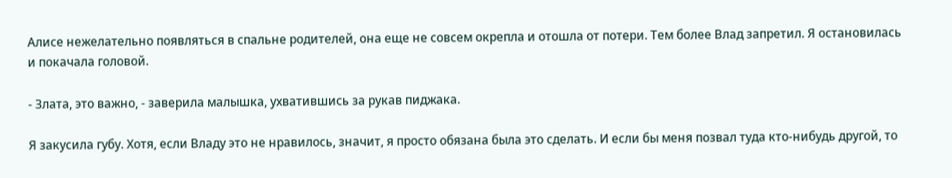Алисе нежелательно появляться в спальне родителей, она еще не совсем окрепла и отошла от потери. Тем более Влад запретил. Я остановилась и покачала головой.

- Злата, это важно, - заверила малышка, ухватившись за рукав пиджака.

Я закусила губу. Хотя, если Владу это не нравилось, значит, я просто обязана была это сделать. И если бы меня позвал туда кто-нибудь другой, то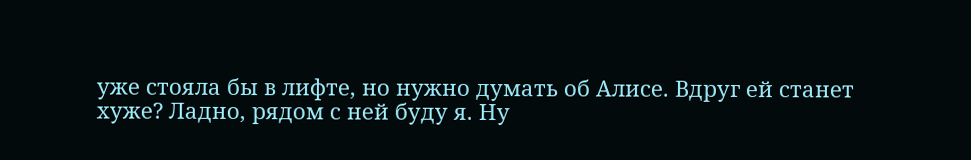уже стояла бы в лифте, но нужно думать об Алисе. Вдруг ей станет хуже? Ладно, рядом с ней буду я. Ну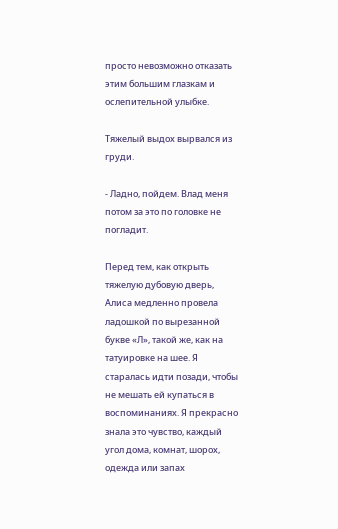просто невозможно отказать этим большим глазкам и ослепительной улыбке.

Тяжелый выдох вырвался из груди.

- Ладно, пойдем. Влад меня потом за это по головке не погладит.

Перед тем, как открыть тяжелую дубовую дверь, Алиса медленно провела ладошкой по вырезанной букве «Л», такой же, как на татуировке на шее. Я старалась идти позади, чтобы не мешать ей купаться в воспоминаниях. Я прекрасно знала это чувство, каждый угол дома, комнат, шорох, одежда или запах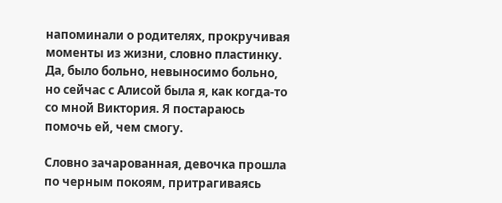напоминали о родителях, прокручивая моменты из жизни, словно пластинку. Да, было больно, невыносимо больно, но сейчас с Алисой была я, как когда-то со мной Виктория. Я постараюсь помочь ей, чем смогу.

Словно зачарованная, девочка прошла по черным покоям, притрагиваясь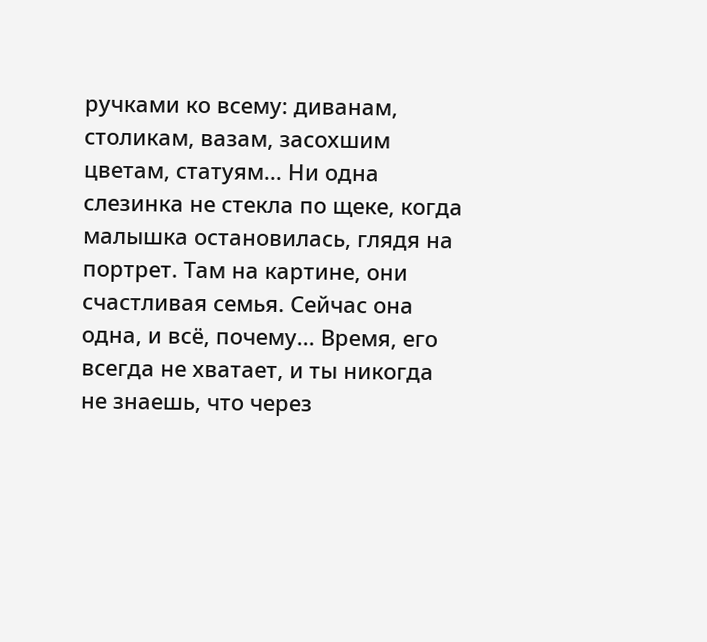ручками ко всему: диванам, столикам, вазам, засохшим цветам, статуям... Ни одна слезинка не стекла по щеке, когда малышка остановилась, глядя на портрет. Там на картине, они счастливая семья. Сейчас она одна, и всё, почему... Время, его всегда не хватает, и ты никогда не знаешь, что через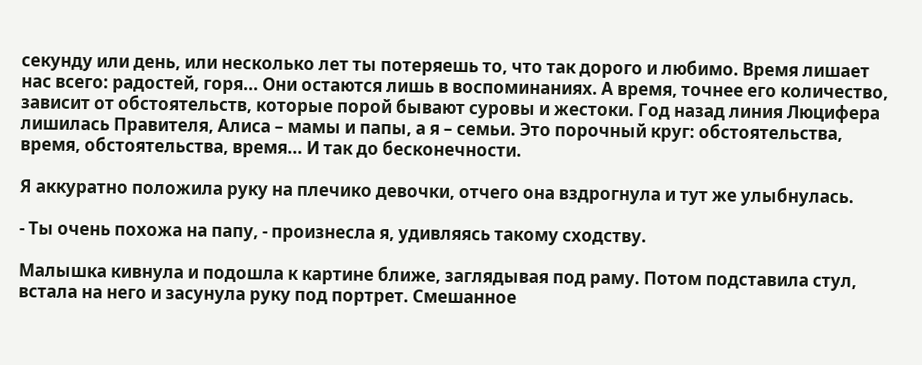секунду или день, или несколько лет ты потеряешь то, что так дорого и любимо. Время лишает нас всего: радостей, горя... Они остаются лишь в воспоминаниях. А время, точнее его количество, зависит от обстоятельств, которые порой бывают суровы и жестоки. Год назад линия Люцифера лишилась Правителя, Алиса – мамы и папы, а я – семьи. Это порочный круг: обстоятельства, время, обстоятельства, время... И так до бесконечности.

Я аккуратно положила руку на плечико девочки, отчего она вздрогнула и тут же улыбнулась.

- Ты очень похожа на папу, - произнесла я, удивляясь такому сходству.

Малышка кивнула и подошла к картине ближе, заглядывая под раму. Потом подставила стул, встала на него и засунула руку под портрет. Смешанное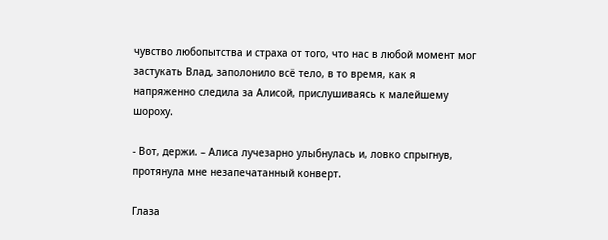чувство любопытства и страха от того, что нас в любой момент мог застукать Влад, заполонило всё тело, в то время, как я напряженно следила за Алисой, прислушиваясь к малейшему шороху.

- Вот, держи. – Алиса лучезарно улыбнулась и, ловко спрыгнув, протянула мне незапечатанный конверт.

Глаза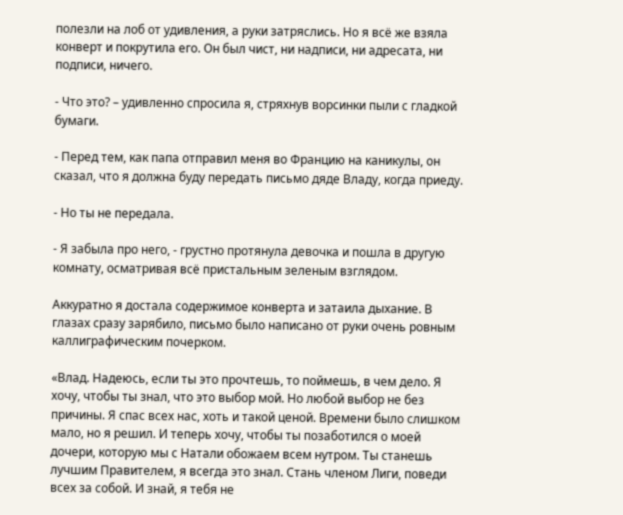полезли на лоб от удивления, а руки затряслись. Но я всё же взяла конверт и покрутила его. Он был чист, ни надписи, ни адресата, ни подписи, ничего.

- Что это? – удивленно спросила я, стряхнув ворсинки пыли с гладкой бумаги.

- Перед тем, как папа отправил меня во Францию на каникулы, он сказал, что я должна буду передать письмо дяде Владу, когда приеду.

- Но ты не передала.

- Я забыла про него, - грустно протянула девочка и пошла в другую комнату, осматривая всё пристальным зеленым взглядом.

Аккуратно я достала содержимое конверта и затаила дыхание. В глазах сразу зарябило, письмо было написано от руки очень ровным каллиграфическим почерком.

«Влад. Надеюсь, если ты это прочтешь, то поймешь, в чем дело. Я хочу, чтобы ты знал, что это выбор мой. Но любой выбор не без причины. Я спас всех нас, хоть и такой ценой. Времени было слишком мало, но я решил. И теперь хочу, чтобы ты позаботился о моей дочери, которую мы с Натали обожаем всем нутром. Ты станешь лучшим Правителем, я всегда это знал. Стань членом Лиги, поведи всех за собой. И знай, я тебя не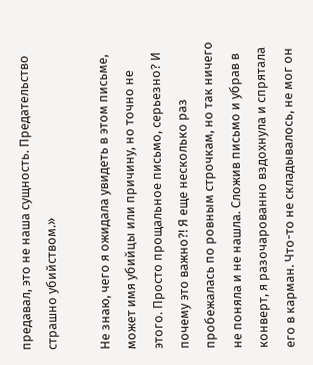предавал, это не наша сущность. Предательство страшно убийством.»

Не знаю, чего я ожидала увидеть в этом письме, может имя убийцы или причину, но точно не этого. Просто прощальное письмо, серьезно? И почему это важно?! Я еще несколько раз пробежалась по ровным строчкам, но так ничего не поняла и не нашла. Сложив письмо и убрав в конверт, я разочарованно вздохнула и спрятала его в карман. Что-то не складывалось, не мог он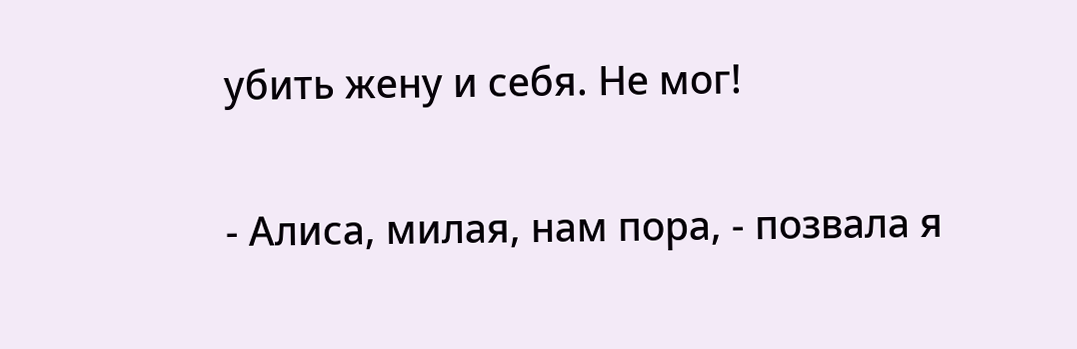убить жену и себя. Не мог!

- Алиса, милая, нам пора, - позвала я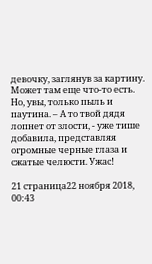девочку, заглянув за картину. Может там еще что-то есть. Но, увы, только пыль и паутина. – А то твой дядя лопнет от злости, - уже тише добавила, представляя огромные черные глаза и сжатые челюсти. Ужас!

21 страница22 ноября 2018, 00:43